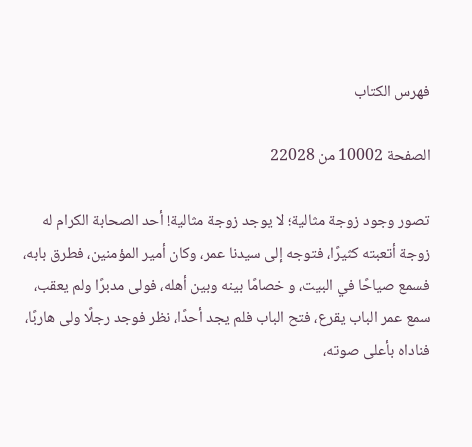فهرس الكتاب

الصفحة 10002 من 22028

تصور وجود زوجة مثالية؛ لا يوجد زوجة مثالية! أحد الصحابة الكرام له زوجة أتعبته كثيرًا، فتوجه إلى سيدنا عمر، وكان أمير المؤمنين، فطرق بابه، فسمع صياحًا في البيت، و خصامًا بينه وبين أهله، فولى مدبرًا ولم يعقب، سمع عمر الباب يقرع، فتح الباب فلم يجد أحدًا، نظر فوجد رجلًا ولى هاربًا، فناداه بأعلى صوته،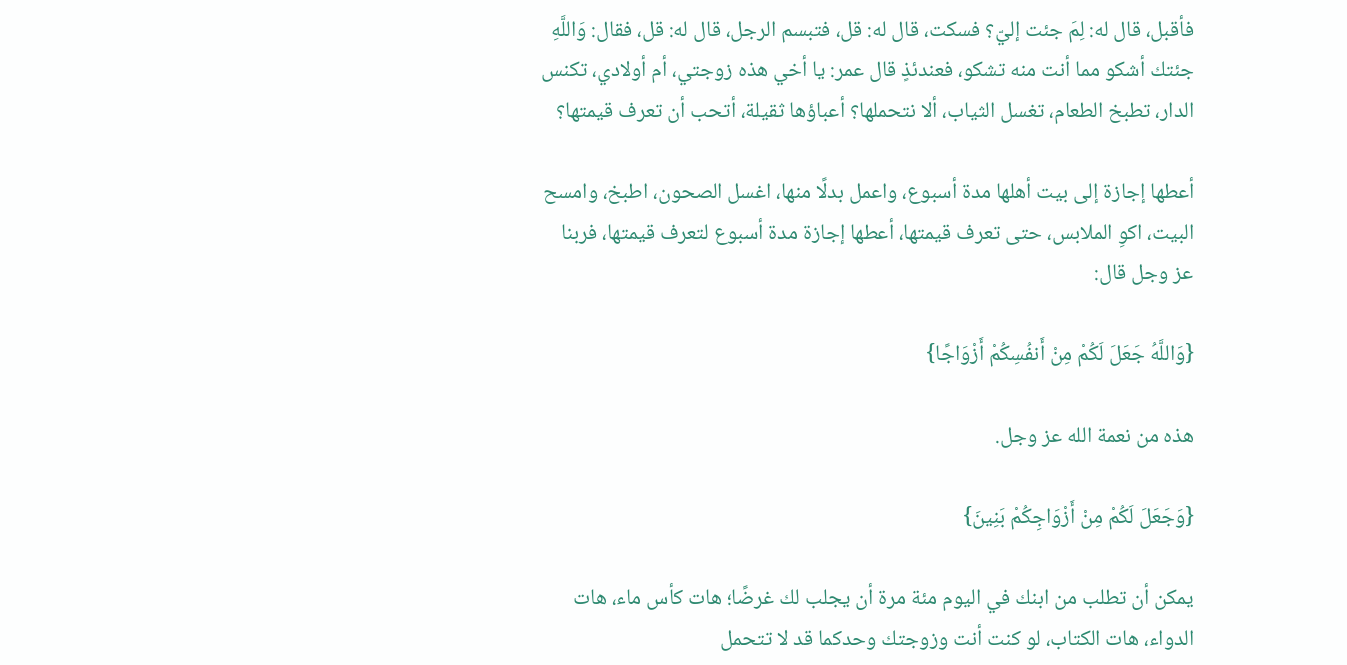فأقبل، قال له: لِمَ جئت إليّ؟ فسكت، قال له: قل، فتبسم الرجل، قال له: قل، فقال: وَاللَّهِ جئتك أشكو مما أنت منه تشكو، فعندئذٍ قال عمر: يا أخي هذه زوجتي، أم أولادي، تكنس الدار، تطبخ الطعام، تغسل الثياب، ألا نتحملها؟ أعباؤها ثقيلة، أتحب أن تعرف قيمتها؟

أعطها إجازة إلى بيت أهلها مدة أسبوع، واعمل بدلًا منها، اغسل الصحون، اطبخ، وامسح البيت، اكوِ الملابس، حتى تعرف قيمتها، أعطها إجازة مدة أسبوع لتعرف قيمتها، فربنا عز وجل قال:

{وَاللَّهُ جَعَلَ لَكُمْ مِنْ أَنفُسِكُمْ أَزْوَاجًا}

هذه من نعمة الله عز وجل.

{وَجَعَلَ لَكُمْ مِنْ أَزْوَاجِكُمْ بَنِينَ}

يمكن أن تطلب من ابنك في اليوم مئة مرة أن يجلب لك غرضًا؛ هات كأس ماء، هات الدواء، هات الكتاب، لو كنت أنت وزوجتك وحدكما قد لا تتحمل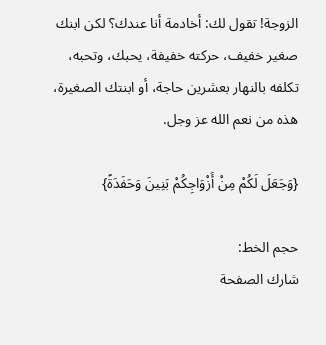الزوجة! تقول لك: أخادمة أنا عندك؟ لكن ابنك صغير خفيف، حركته خفيفة، يحبك، وتحبه، تكلفه بالنهار بعشرين حاجة، أو ابنتك الصغيرة، هذه من نعم الله عز وجل.

{وَجَعَلَ لَكُمْ مِنْ أَزْوَاجِكُمْ بَنِينَ وَحَفَدَةً}

حجم الخط:
شارك الصفحة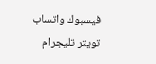فيسبوك واتساب تويتر تليجرام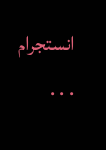انستجرام
. . .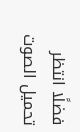فضلًا انتظر تحميل الصوت